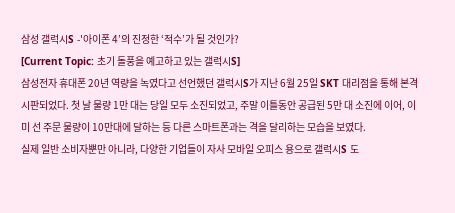삼성 갤럭시S -'아이폰 4’의 진정한 ‘적수’가 될 것인가?
[Current Topic: 초기 돌풍을 예고하고 있는 갤럭시S]
삼성전자 휴대폰 20년 역량을 녹였다고 선언했던 갤럭시S가 지난 6월 25일 SKT 대리점을 통해 본격 시판되었다. 첫 날 물량 1만 대는 당일 모두 소진되었고, 주말 이틀동안 공급된 5만 대 소진에 이어, 이미 선 주문 물량이 10만대에 달하는 등 다른 스마트폰과는 격을 달리하는 모습을 보였다.
실제 일반 소비자뿐만 아니라, 다양한 기업들이 자사 모바일 오피스 용으로 갤럭시S 도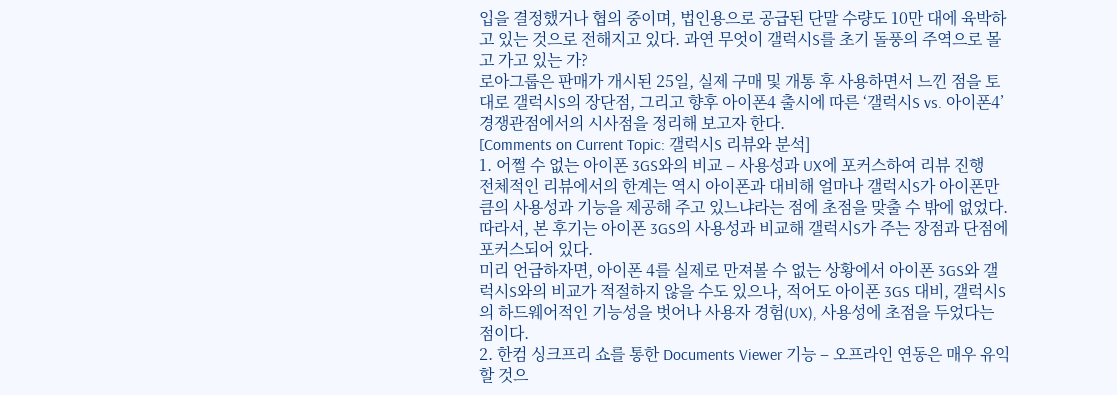입을 결정했거나 협의 중이며, 법인용으로 공급된 단말 수량도 10만 대에 육박하고 있는 것으로 전해지고 있다. 과연 무엇이 갤럭시S를 초기 돌풍의 주역으로 몰고 가고 있는 가?
로아그룹은 판매가 개시된 25일, 실제 구매 및 개통 후 사용하면서 느낀 점을 토대로 갤럭시S의 장단점, 그리고 향후 아이폰4 출시에 따른 ‘갤럭시S vs. 아이폰4’ 경쟁관점에서의 시사점을 정리해 보고자 한다.
[Comments on Current Topic: 갤럭시S 리뷰와 분석]
1. 어쩔 수 없는 아이폰 3GS와의 비교 – 사용성과 UX에 포커스하여 리뷰 진행
전체적인 리뷰에서의 한계는 역시 아이폰과 대비해 얼마나 갤럭시S가 아이폰만큼의 사용성과 기능을 제공해 주고 있느냐라는 점에 초점을 맞출 수 밖에 없었다. 따라서, 본 후기는 아이폰 3GS의 사용성과 비교해 갤럭시S가 주는 장점과 단점에 포커스되어 있다.
미리 언급하자면, 아이폰 4를 실제로 만져볼 수 없는 상황에서 아이폰 3GS와 갤럭시S와의 비교가 적절하지 않을 수도 있으나, 적어도 아이폰 3GS 대비, 갤럭시S의 하드웨어적인 기능성을 벗어나 사용자 경험(UX), 사용성에 초점을 두었다는 점이다.
2. 한컴 싱크프리 쇼를 통한 Documents Viewer 기능 – 오프라인 연동은 매우 유익할 것으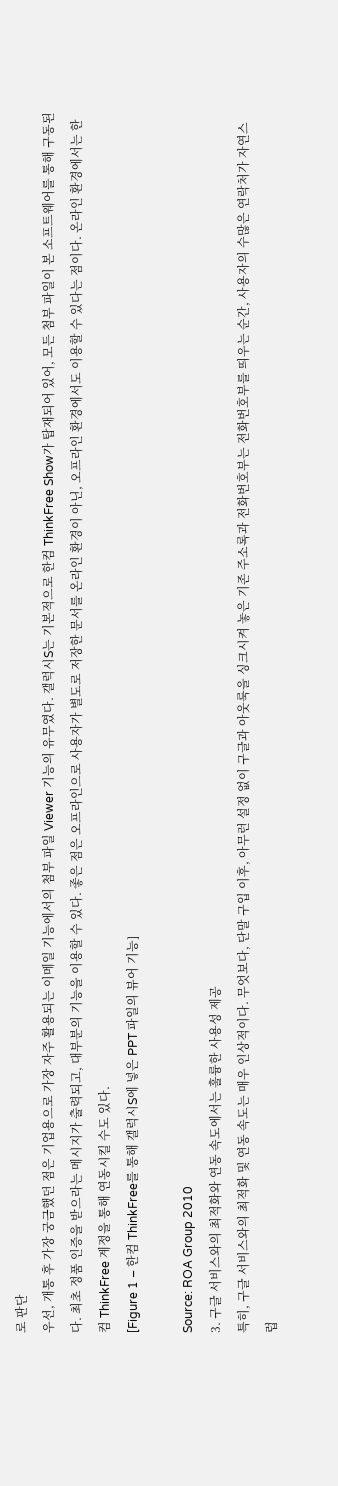로 판단
우선, 개통 후 가장 궁금했던 점은 기업용으로 가장 자주 활용되는 이메일 기능에서의 첨부 파일 Viewer 기능의 유무였다. 갤럭시S는 기본적으로 한컴 ThinkFree Show가 탑재되어 있어, 모든 첨부 파일이 본 소프트웨어를 통해 구동된다. 최초 정품 인증을 받으라는 메시지가 출력되고, 대부분의 기능을 이용할 수 있다. 좋은 점은 오프라인으로 사용자가 별도로 저장한 문서를 온라인 환경이 아닌, 오프라인 환경에서도 이용할 수 있다는 점이다. 온라인 환경에서는 한컴 ThinkFree 계정을 통해 연동시킬 수도 있다.
[Figure 1 – 한컴 ThinkFree를 통해 갤럭시S에 넣은 PPT 파일의 뷰어 기능]

Source: ROA Group 2010
3. 구글 서비스와의 최적화와 연동 속도에서는 훌륭한 사용성 제공
특히, 구글 서비스와의 최적화 및 연동 속도는 매우 인상적이다. 무엇보다, 단말 구입 이후, 아무런 설정 없이 구글과 아웃룩을 싱크시켜 놓은 기존 주소록과 전화번호부는 전화번호부를 띄우는 순간, 사용자의 수많은 연락처가 자연스럽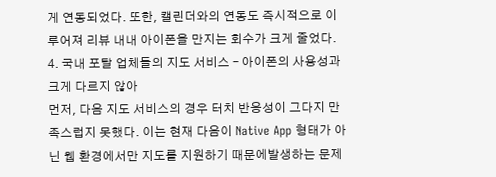게 연동되었다. 또한, 캘린더와의 연동도 즉시적으로 이루어져 리뷰 내내 아이폰을 만지는 회수가 크게 줄었다.
4. 국내 포탈 업체들의 지도 서비스 – 아이폰의 사용성과 크게 다르지 않아
먼저, 다음 지도 서비스의 경우 터치 반응성이 그다지 만족스럽지 못했다. 이는 현재 다음이 Native App 형태가 아닌 웹 환경에서만 지도를 지원하기 때문에발생하는 문제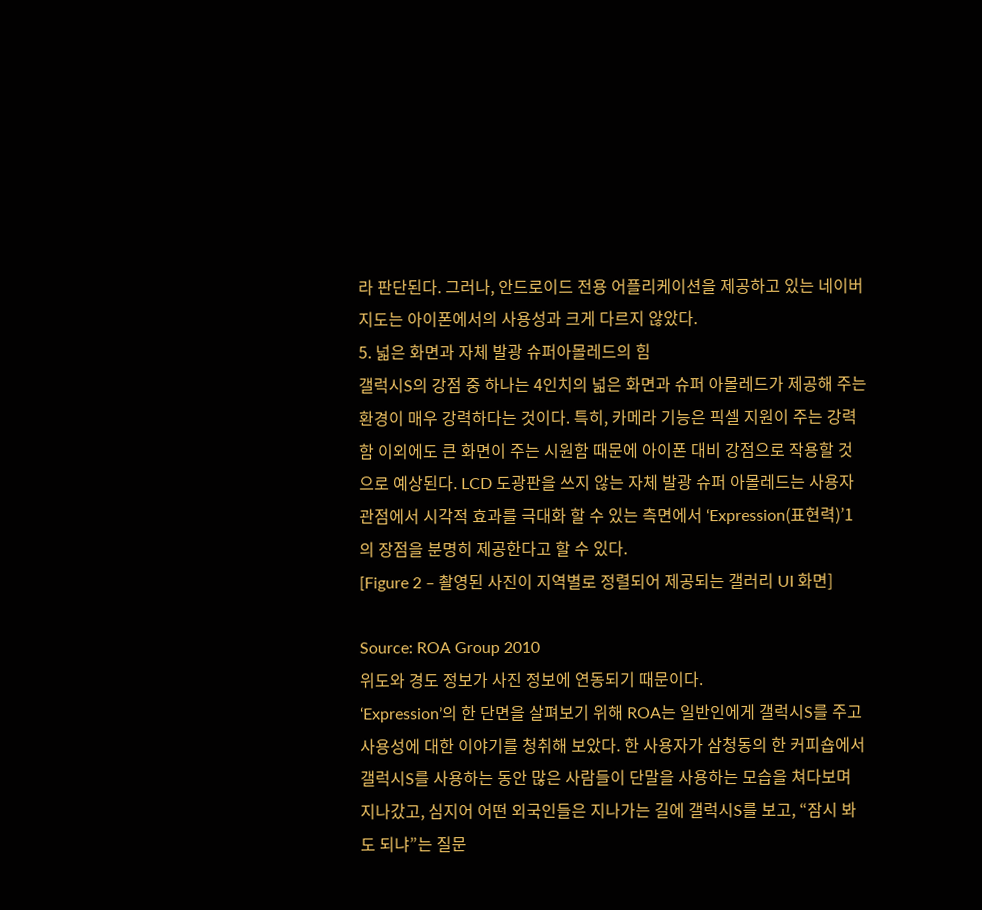라 판단된다. 그러나, 안드로이드 전용 어플리케이션을 제공하고 있는 네이버 지도는 아이폰에서의 사용성과 크게 다르지 않았다.
5. 넓은 화면과 자체 발광 슈퍼아몰레드의 힘
갤럭시S의 강점 중 하나는 4인치의 넓은 화면과 슈퍼 아몰레드가 제공해 주는 환경이 매우 강력하다는 것이다. 특히, 카메라 기능은 픽셀 지원이 주는 강력함 이외에도 큰 화면이 주는 시원함 때문에 아이폰 대비 강점으로 작용할 것으로 예상된다. LCD 도광판을 쓰지 않는 자체 발광 슈퍼 아몰레드는 사용자 관점에서 시각적 효과를 극대화 할 수 있는 측면에서 ‘Expression(표현력)’1의 장점을 분명히 제공한다고 할 수 있다.
[Figure 2 – 촬영된 사진이 지역별로 정렬되어 제공되는 갤러리 UI 화면]

Source: ROA Group 2010
위도와 경도 정보가 사진 정보에 연동되기 때문이다.
‘Expression’의 한 단면을 살펴보기 위해 ROA는 일반인에게 갤럭시S를 주고 사용성에 대한 이야기를 청취해 보았다. 한 사용자가 삼청동의 한 커피숍에서 갤럭시S를 사용하는 동안 많은 사람들이 단말을 사용하는 모습을 쳐다보며 지나갔고, 심지어 어떤 외국인들은 지나가는 길에 갤럭시S를 보고, “잠시 봐도 되냐”는 질문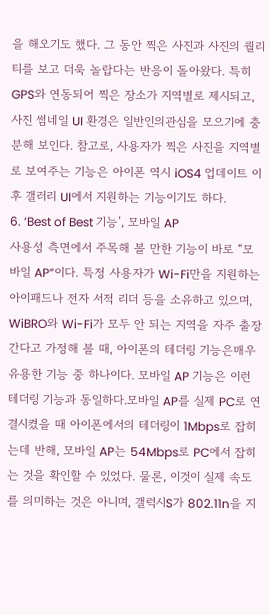을 해오기도 했다. 그 동안 찍은 사진과 사진의 퀄리티를 보고 더욱 놀랍다는 반응이 돌아왔다. 특히 GPS와 연동되어 찍은 장소가 지역별로 제시되고, 사진 썸네일 UI 환경은 일반인의관심을 모으기에 충분해 보인다. 참고로, 사용자가 찍은 사진을 지역별로 보여주는 기능은 아이폰 역시 iOS4 업데이트 이후 갤러리 UI에서 지원하는 기능이기도 하다.
6. ‘Best of Best 기능’, 모바일 AP
사용성 측면에서 주목해 볼 만한 기능이 바로 “모바일 AP”이다. 특정 사용자가 Wi-Fi만을 지원하는 아이패드나 전자 서적 리더 등을 소유하고 있으며, WiBRO와 Wi-Fi가 모두 안 되는 지역을 자주 출장 간다고 가정해 볼 때, 아이폰의 테더링 기능은매우 유용한 기능 중 하나이다. 모바일 AP 기능은 이런 테더링 기능과 동일하다.모바일 AP를 실제 PC로 연결시켰을 때 아이폰에서의 테더링이 1Mbps로 잡히는데 반해, 모바일 AP는 54Mbps로 PC에서 잡히는 것을 확인할 수 있었다. 물론, 이것이 실제 속도를 의미하는 것은 아니며, 갤럭시S가 802.11n을 지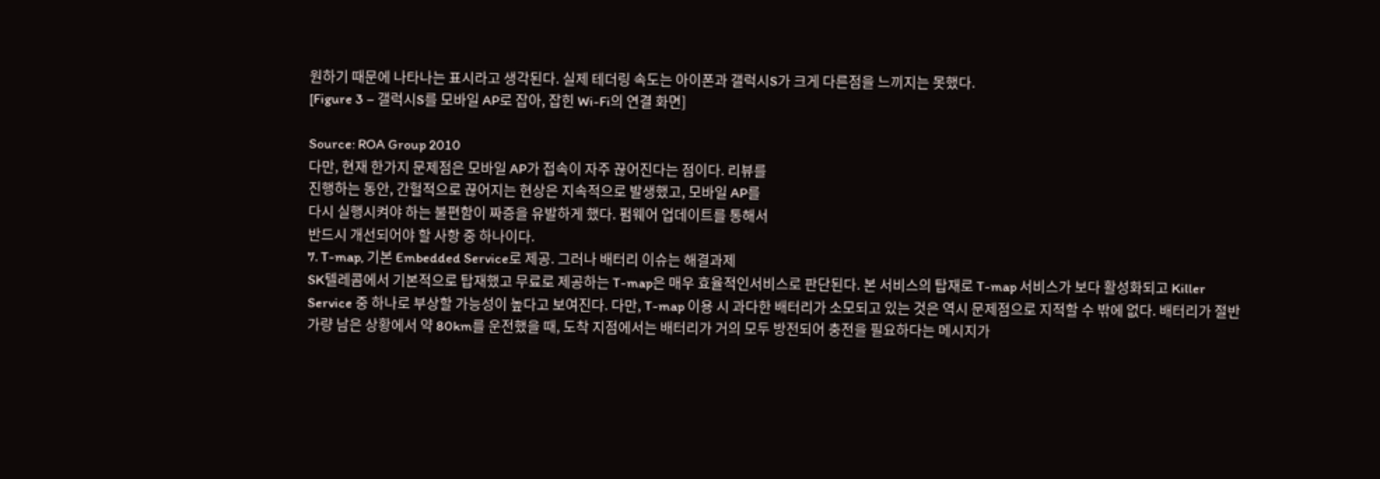원하기 때문에 나타나는 표시라고 생각된다. 실제 테더링 속도는 아이폰과 갤럭시S가 크게 다른점을 느끼지는 못했다.
[Figure 3 – 갤럭시S를 모바일 AP로 잡아, 잡힌 Wi-Fi의 연결 화면]

Source: ROA Group 2010
다만, 현재 한가지 문제점은 모바일 AP가 접속이 자주 끊어진다는 점이다. 리뷰를
진행하는 동안, 간헐적으로 끊어지는 현상은 지속적으로 발생했고, 모바일 AP를
다시 실행시켜야 하는 불편함이 짜증을 유발하게 했다. 펌웨어 업데이트를 통해서
반드시 개선되어야 할 사항 중 하나이다.
7. T-map, 기본 Embedded Service로 제공. 그러나 배터리 이슈는 해결과제
SK텔레콤에서 기본적으로 탑재했고 무료로 제공하는 T-map은 매우 효율적인서비스로 판단된다. 본 서비스의 탑재로 T-map 서비스가 보다 활성화되고 Killer Service 중 하나로 부상할 가능성이 높다고 보여진다. 다만, T-map 이용 시 과다한 배터리가 소모되고 있는 것은 역시 문제점으로 지적할 수 밖에 없다. 배터리가 절반 가량 남은 상황에서 약 80km를 운전했을 때, 도착 지점에서는 배터리가 거의 모두 방전되어 충전을 필요하다는 메시지가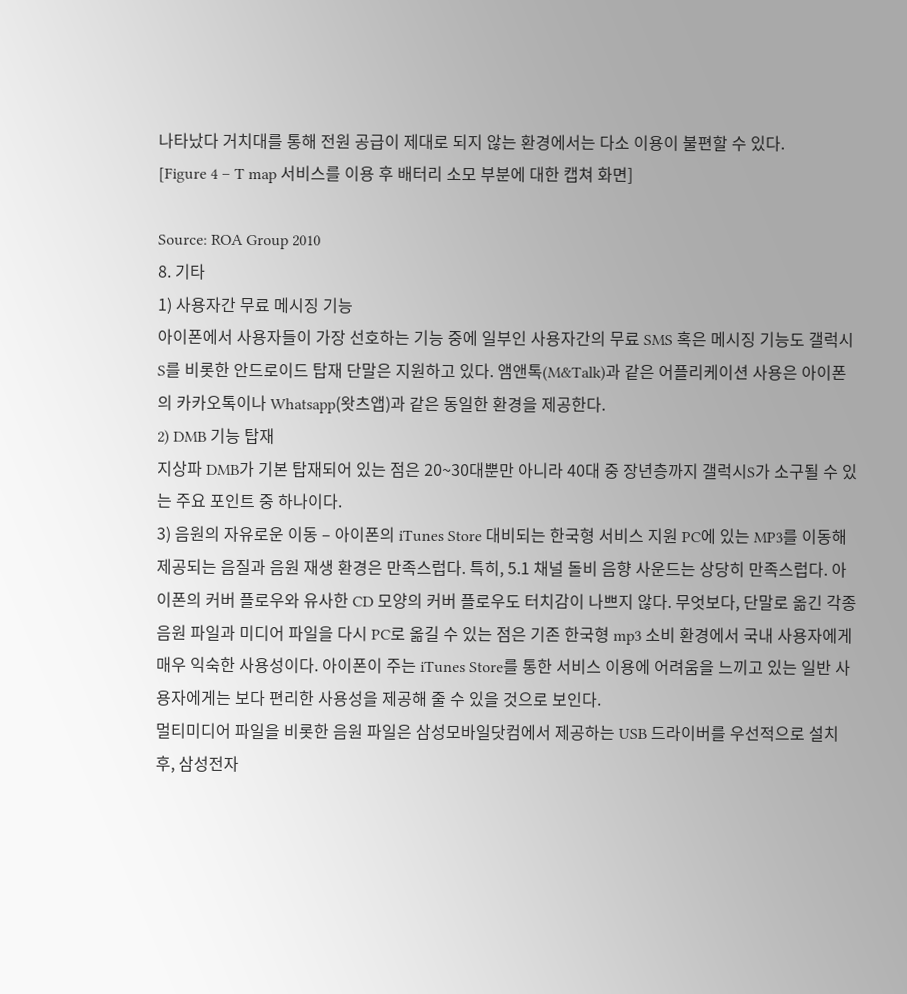나타났다 거치대를 통해 전원 공급이 제대로 되지 않는 환경에서는 다소 이용이 불편할 수 있다.
[Figure 4 – T map 서비스를 이용 후 배터리 소모 부분에 대한 캡쳐 화면]

Source: ROA Group 2010
8. 기타
1) 사용자간 무료 메시징 기능
아이폰에서 사용자들이 가장 선호하는 기능 중에 일부인 사용자간의 무료 SMS 혹은 메시징 기능도 갤럭시S를 비롯한 안드로이드 탑재 단말은 지원하고 있다. 앰앤톡(M&Talk)과 같은 어플리케이션 사용은 아이폰의 카카오톡이나 Whatsapp(왓츠앱)과 같은 동일한 환경을 제공한다.
2) DMB 기능 탑재
지상파 DMB가 기본 탑재되어 있는 점은 20~30대뿐만 아니라 40대 중 장년층까지 갤럭시S가 소구될 수 있는 주요 포인트 중 하나이다.
3) 음원의 자유로운 이동 – 아이폰의 iTunes Store 대비되는 한국형 서비스 지원 PC에 있는 MP3를 이동해 제공되는 음질과 음원 재생 환경은 만족스럽다. 특히, 5.1 채널 돌비 음향 사운드는 상당히 만족스럽다. 아이폰의 커버 플로우와 유사한 CD 모양의 커버 플로우도 터치감이 나쁘지 않다. 무엇보다, 단말로 옮긴 각종 음원 파일과 미디어 파일을 다시 PC로 옮길 수 있는 점은 기존 한국형 mp3 소비 환경에서 국내 사용자에게 매우 익숙한 사용성이다. 아이폰이 주는 iTunes Store를 통한 서비스 이용에 어려움을 느끼고 있는 일반 사용자에게는 보다 편리한 사용성을 제공해 줄 수 있을 것으로 보인다.
멀티미디어 파일을 비롯한 음원 파일은 삼성모바일닷컴에서 제공하는 USB 드라이버를 우선적으로 설치 후, 삼성전자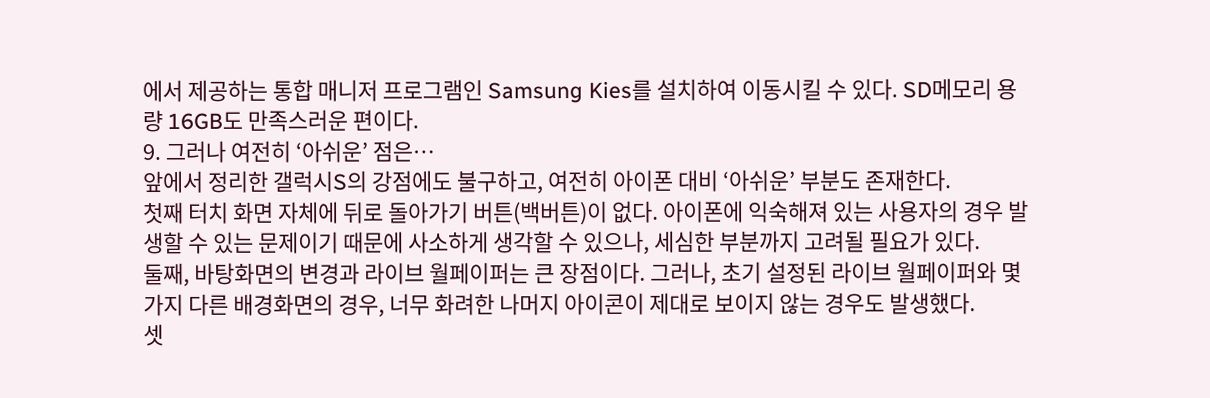에서 제공하는 통합 매니저 프로그램인 Samsung Kies를 설치하여 이동시킬 수 있다. SD메모리 용량 16GB도 만족스러운 편이다.
9. 그러나 여전히 ‘아쉬운’ 점은…
앞에서 정리한 갤럭시S의 강점에도 불구하고, 여전히 아이폰 대비 ‘아쉬운’ 부분도 존재한다.
첫째 터치 화면 자체에 뒤로 돌아가기 버튼(백버튼)이 없다. 아이폰에 익숙해져 있는 사용자의 경우 발생할 수 있는 문제이기 때문에 사소하게 생각할 수 있으나, 세심한 부분까지 고려될 필요가 있다.
둘째, 바탕화면의 변경과 라이브 월페이퍼는 큰 장점이다. 그러나, 초기 설정된 라이브 월페이퍼와 몇 가지 다른 배경화면의 경우, 너무 화려한 나머지 아이콘이 제대로 보이지 않는 경우도 발생했다.
셋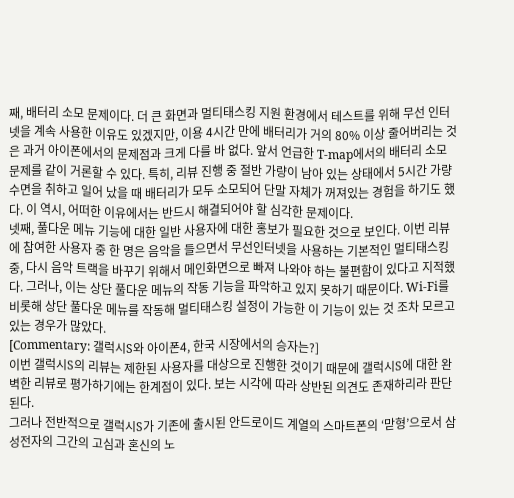째, 배터리 소모 문제이다. 더 큰 화면과 멀티태스킹 지원 환경에서 테스트를 위해 무선 인터넷을 계속 사용한 이유도 있겠지만, 이용 4시간 만에 배터리가 거의 80% 이상 줄어버리는 것은 과거 아이폰에서의 문제점과 크게 다를 바 없다. 앞서 언급한 T-map에서의 배터리 소모 문제를 같이 거론할 수 있다. 특히, 리뷰 진행 중 절반 가량이 남아 있는 상태에서 5시간 가량 수면을 취하고 일어 났을 때 배터리가 모두 소모되어 단말 자체가 꺼져있는 경험을 하기도 했다. 이 역시, 어떠한 이유에서는 반드시 해결되어야 할 심각한 문제이다.
넷째, 풀다운 메뉴 기능에 대한 일반 사용자에 대한 홍보가 필요한 것으로 보인다. 이번 리뷰에 참여한 사용자 중 한 명은 음악을 들으면서 무선인터넷을 사용하는 기본적인 멀티태스킹 중, 다시 음악 트랙을 바꾸기 위해서 메인화면으로 빠져 나와야 하는 불편함이 있다고 지적했다. 그러나, 이는 상단 풀다운 메뉴의 작동 기능을 파악하고 있지 못하기 때문이다. Wi-Fi를 비롯해 상단 풀다운 메뉴를 작동해 멀티태스킹 설정이 가능한 이 기능이 있는 것 조차 모르고 있는 경우가 많았다.
[Commentary: 갤럭시S와 아이폰4, 한국 시장에서의 승자는?]
이번 갤럭시S의 리뷰는 제한된 사용자를 대상으로 진행한 것이기 때문에 갤럭시S에 대한 완벽한 리뷰로 평가하기에는 한계점이 있다. 보는 시각에 따라 상반된 의견도 존재하리라 판단된다.
그러나 전반적으로 갤럭시S가 기존에 출시된 안드로이드 계열의 스마트폰의 ‘맏형’으로서 삼성전자의 그간의 고심과 혼신의 노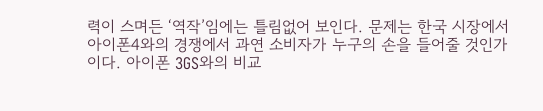력이 스며든 ‘역작’임에는 틀림없어 보인다. 문제는 한국 시장에서 아이폰4와의 경쟁에서 과연 소비자가 누구의 손을 들어줄 것인가 이다. 아이폰 3GS와의 비교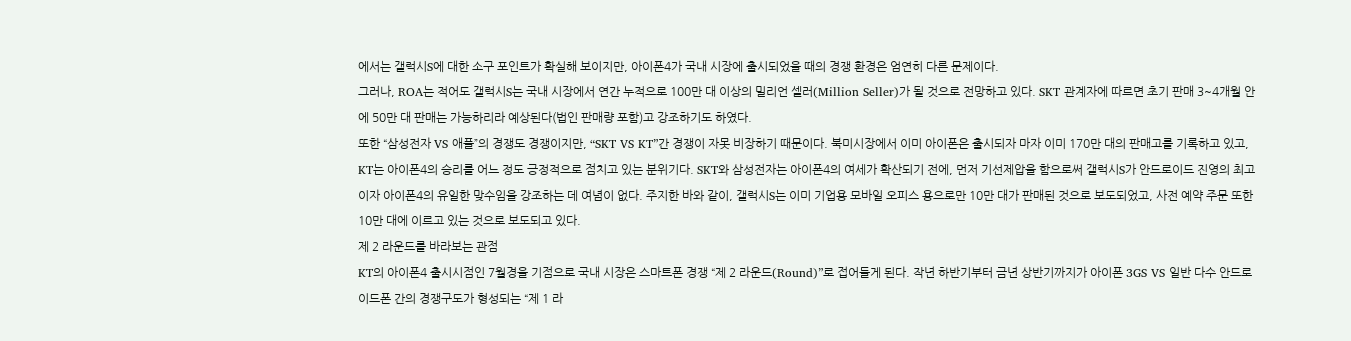에서는 갤럭시S에 대한 소구 포인트가 확실해 보이지만, 아이폰4가 국내 시장에 출시되었을 때의 경쟁 환경은 엄연히 다른 문제이다.
그러나, ROA는 적어도 갤럭시S는 국내 시장에서 연간 누적으로 100만 대 이상의 밀리언 셀러(Million Seller)가 될 것으로 전망하고 있다. SKT 관계자에 따르면 초기 판매 3~4개월 안에 50만 대 판매는 가능하리라 예상된다(법인 판매량 포함)고 강조하기도 하였다.
또한 “삼성전자 VS 애플”의 경쟁도 경쟁이지만, “SKT VS KT”간 경쟁이 자못 비장하기 때문이다. 북미시장에서 이미 아이폰은 출시되자 마자 이미 170만 대의 판매고를 기록하고 있고, KT는 아이폰4의 승리를 어느 정도 긍정적으로 점치고 있는 분위기다. SKT와 삼성전자는 아이폰4의 여세가 확산되기 전에, 먼저 기선제압을 함으로써 갤럭시S가 안드로이드 진영의 최고이자 아이폰4의 유일한 맞수임을 강조하는 데 여념이 없다. 주지한 바와 같이, 갤럭시S는 이미 기업용 모바일 오피스 용으로만 10만 대가 판매된 것으로 보도되었고, 사전 예약 주문 또한 10만 대에 이르고 있는 것으로 보도되고 있다.
제 2 라운드를 바라보는 관점
KT의 아이폰4 출시시점인 7월경을 기점으로 국내 시장은 스마트폰 경쟁 “제 2 라운드(Round)”로 접어들게 된다. 작년 하반기부터 금년 상반기까지가 아이폰 3GS VS 일반 다수 안드로이드폰 간의 경쟁구도가 형성되는 “제 1 라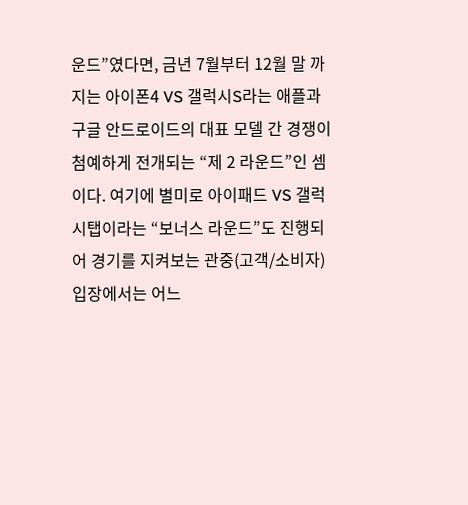운드”였다면, 금년 7월부터 12월 말 까지는 아이폰4 VS 갤럭시S라는 애플과 구글 안드로이드의 대표 모델 간 경쟁이 첨예하게 전개되는 “제 2 라운드”인 셈이다. 여기에 별미로 아이패드 VS 갤럭시탭이라는 “보너스 라운드”도 진행되어 경기를 지켜보는 관중(고객/소비자) 입장에서는 어느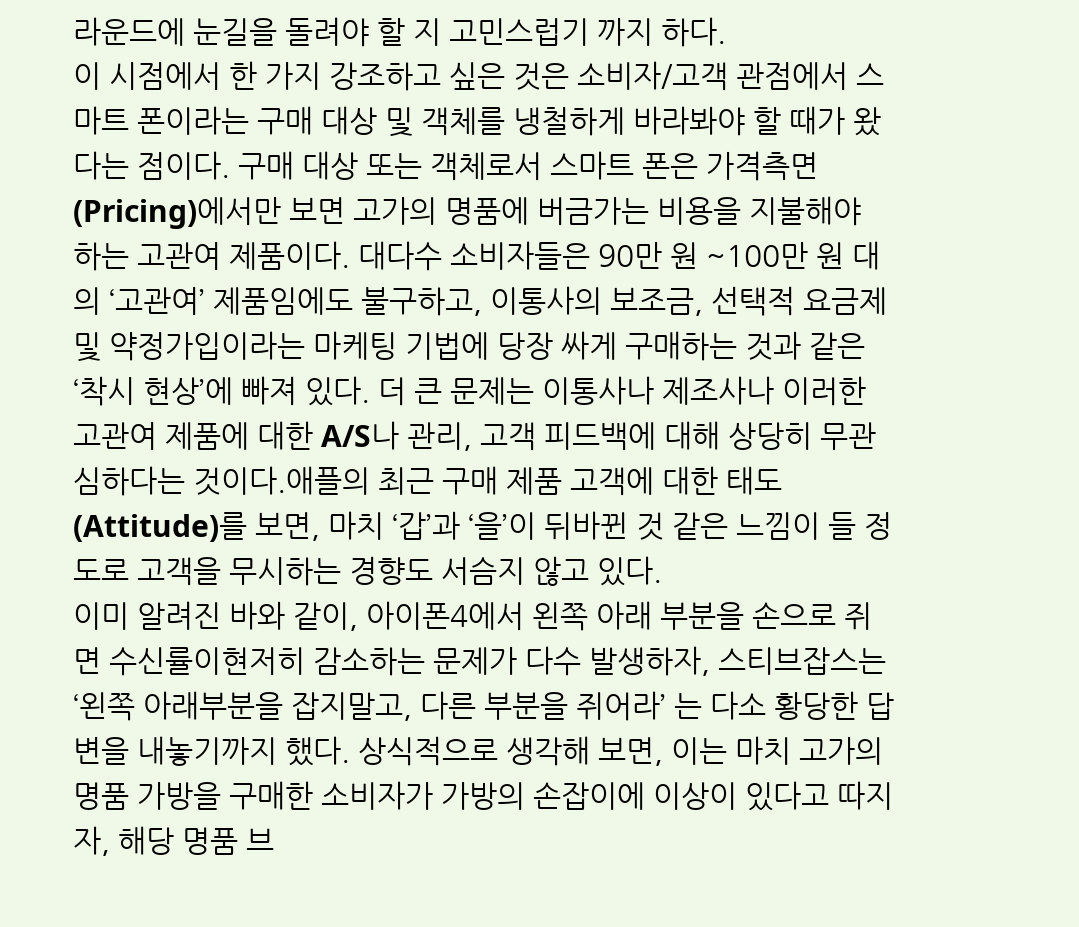라운드에 눈길을 돌려야 할 지 고민스럽기 까지 하다.
이 시점에서 한 가지 강조하고 싶은 것은 소비자/고객 관점에서 스마트 폰이라는 구매 대상 및 객체를 냉철하게 바라봐야 할 때가 왔다는 점이다. 구매 대상 또는 객체로서 스마트 폰은 가격측면(Pricing)에서만 보면 고가의 명품에 버금가는 비용을 지불해야 하는 고관여 제품이다. 대다수 소비자들은 90만 원 ~100만 원 대의 ‘고관여’ 제품임에도 불구하고, 이통사의 보조금, 선택적 요금제 및 약정가입이라는 마케팅 기법에 당장 싸게 구매하는 것과 같은 ‘착시 현상’에 빠져 있다. 더 큰 문제는 이통사나 제조사나 이러한 고관여 제품에 대한 A/S나 관리, 고객 피드백에 대해 상당히 무관심하다는 것이다.애플의 최근 구매 제품 고객에 대한 태도(Attitude)를 보면, 마치 ‘갑’과 ‘을’이 뒤바뀐 것 같은 느낌이 들 정도로 고객을 무시하는 경향도 서슴지 않고 있다.
이미 알려진 바와 같이, 아이폰4에서 왼쪽 아래 부분을 손으로 쥐면 수신률이현저히 감소하는 문제가 다수 발생하자, 스티브잡스는 ‘왼쪽 아래부분을 잡지말고, 다른 부분을 쥐어라’ 는 다소 황당한 답변을 내놓기까지 했다. 상식적으로 생각해 보면, 이는 마치 고가의 명품 가방을 구매한 소비자가 가방의 손잡이에 이상이 있다고 따지자, 해당 명품 브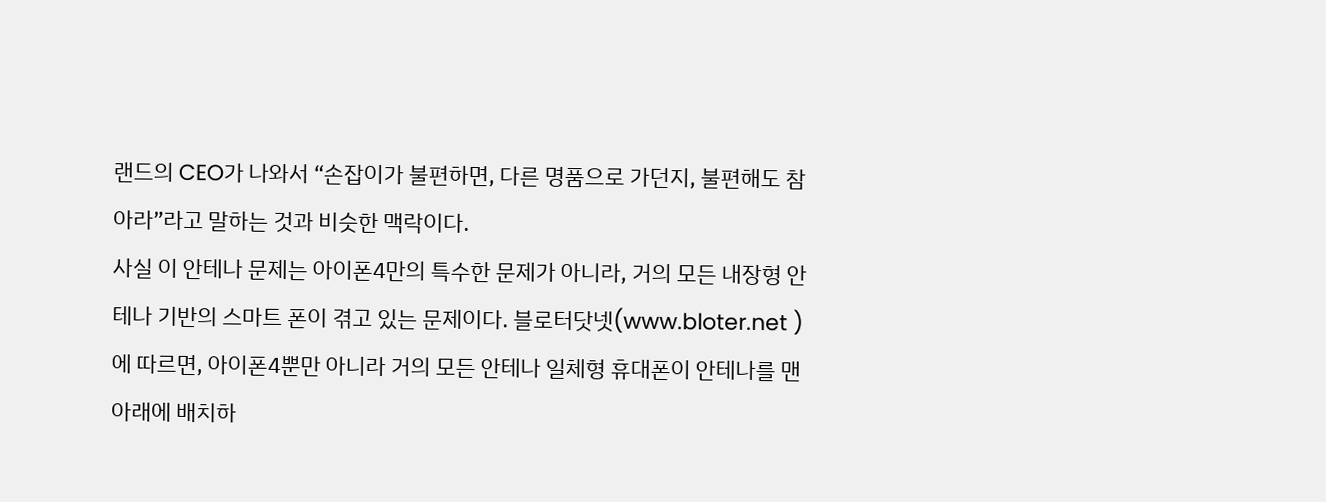랜드의 CEO가 나와서 “손잡이가 불편하면, 다른 명품으로 가던지, 불편해도 참아라”라고 말하는 것과 비슷한 맥락이다.
사실 이 안테나 문제는 아이폰4만의 특수한 문제가 아니라, 거의 모든 내장형 안테나 기반의 스마트 폰이 겪고 있는 문제이다. 블로터닷넷(www.bloter.net )에 따르면, 아이폰4뿐만 아니라 거의 모든 안테나 일체형 휴대폰이 안테나를 맨 아래에 배치하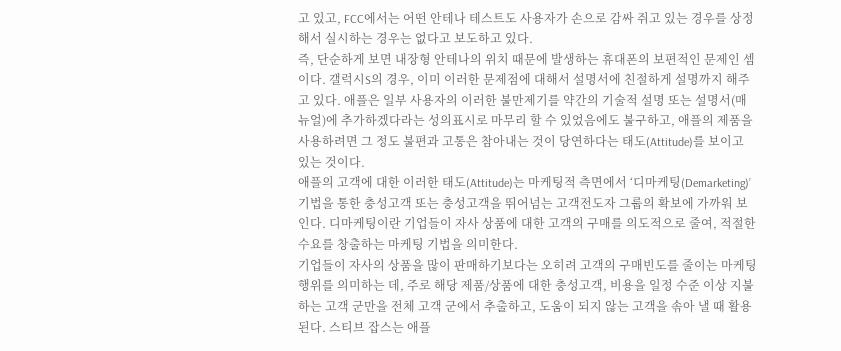고 있고, FCC에서는 어떤 안테나 테스트도 사용자가 손으로 감싸 쥐고 있는 경우를 상정해서 실시하는 경우는 없다고 보도하고 있다.
즉, 단순하게 보면 내장형 안테나의 위치 때문에 발생하는 휴대폰의 보편적인 문제인 셈이다. 갤럭시S의 경우, 이미 이러한 문제점에 대해서 설명서에 친절하게 설명까지 해주고 있다. 애플은 일부 사용자의 이러한 불만제기를 약간의 기술적 설명 또는 설명서(매뉴얼)에 추가하겠다라는 성의표시로 마무리 할 수 있었음에도 불구하고, 애플의 제품을 사용하려면 그 정도 불편과 고통은 참아내는 것이 당연하다는 태도(Attitude)를 보이고 있는 것이다.
애플의 고객에 대한 이러한 태도(Attitude)는 마케팅적 측면에서 ‘디마케팅(Demarketing)’ 기법을 통한 충성고객 또는 충성고객을 뛰어넘는 고객전도자 그룹의 확보에 가까워 보인다. 디마케팅이란 기업들이 자사 상품에 대한 고객의 구매를 의도적으로 줄여, 적절한 수요를 창출하는 마케팅 기법을 의미한다.
기업들이 자사의 상품을 많이 판매하기보다는 오히려 고객의 구매빈도를 줄이는 마케팅 행위를 의미하는 데, 주로 해당 제품/상품에 대한 충성고객, 비용을 일정 수준 이상 지불하는 고객 군만을 전체 고객 군에서 추출하고, 도움이 되지 않는 고객을 솎아 낼 때 활용된다. 스티브 잡스는 애플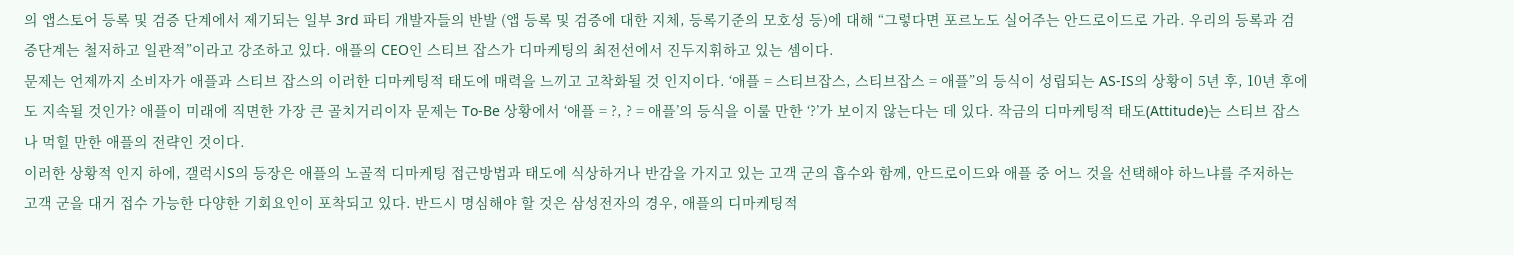의 앱스토어 등록 및 검증 단계에서 제기되는 일부 3rd 파티 개발자들의 반발 (앱 등록 및 검증에 대한 지체, 등록기준의 모호성 등)에 대해 “그렇다면 포르노도 실어주는 안드로이드로 가라. 우리의 등록과 검증단계는 철저하고 일관적”이라고 강조하고 있다. 애플의 CEO인 스티브 잡스가 디마케팅의 최전선에서 진두지휘하고 있는 셈이다.
문제는 언제까지 소비자가 애플과 스티브 잡스의 이러한 디마케팅적 태도에 매력을 느끼고 고착화될 것 인지이다. ‘애플 = 스티브잡스, 스티브잡스 = 애플”의 등식이 성립되는 AS-IS의 상황이 5년 후, 10년 후에도 지속될 것인가? 애플이 미래에 직면한 가장 큰 골치거리이자 문제는 To-Be 상황에서 ‘애플 = ?, ? = 애플’의 등식을 이룰 만한 ‘?’가 보이지 않는다는 데 있다. 작금의 디마케팅적 태도(Attitude)는 스티브 잡스나 먹힐 만한 애플의 전략인 것이다.
이러한 상황적 인지 하에, 갤럭시S의 등장은 애플의 노골적 디마케팅 접근방법과 태도에 식상하거나 반감을 가지고 있는 고객 군의 흡수와 함께, 안드로이드와 애플 중 어느 것을 선택해야 하느냐를 주저하는 고객 군을 대거 접수 가능한 다양한 기회요인이 포착되고 있다. 반드시 명심해야 할 것은 삼성전자의 경우, 애플의 디마케팅적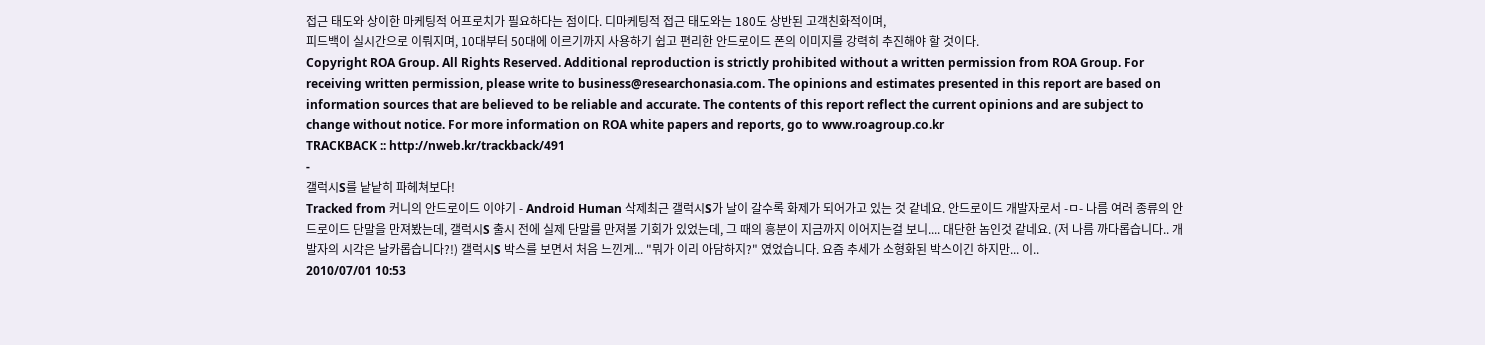접근 태도와 상이한 마케팅적 어프로치가 필요하다는 점이다. 디마케팅적 접근 태도와는 180도 상반된 고객친화적이며,
피드백이 실시간으로 이뤄지며, 10대부터 50대에 이르기까지 사용하기 쉽고 편리한 안드로이드 폰의 이미지를 강력히 추진해야 할 것이다.
Copyright ROA Group. All Rights Reserved. Additional reproduction is strictly prohibited without a written permission from ROA Group. For receiving written permission, please write to business@researchonasia.com. The opinions and estimates presented in this report are based on information sources that are believed to be reliable and accurate. The contents of this report reflect the current opinions and are subject to change without notice. For more information on ROA white papers and reports, go to www.roagroup.co.kr
TRACKBACK :: http://nweb.kr/trackback/491
-
갤럭시S를 낱낱히 파헤쳐보다!
Tracked from 커니의 안드로이드 이야기 - Android Human 삭제최근 갤럭시S가 날이 갈수록 화제가 되어가고 있는 것 같네요. 안드로이드 개발자로서 -ㅁ- 나름 여러 종류의 안드로이드 단말을 만져봤는데, 갤럭시S 출시 전에 실제 단말를 만져볼 기회가 있었는데, 그 때의 흥분이 지금까지 이어지는걸 보니.... 대단한 놈인것 같네요. (저 나름 까다롭습니다.. 개발자의 시각은 날카롭습니다?!) 갤럭시S 박스를 보면서 처음 느낀게... "뭐가 이리 아담하지?" 였었습니다. 요즘 추세가 소형화된 박스이긴 하지만... 이..
2010/07/01 10:53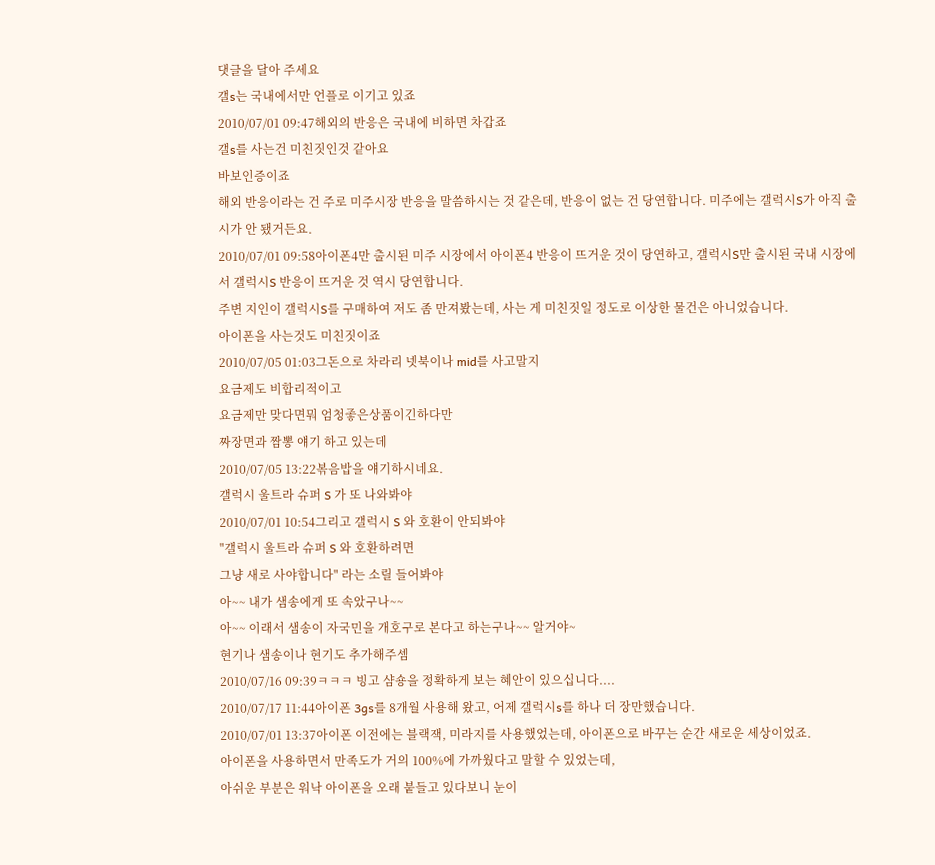댓글을 달아 주세요
갤s는 국내에서만 언플로 이기고 있죠
2010/07/01 09:47해외의 반응은 국내에 비하면 차갑죠
갤s를 사는건 미친짓인것 같아요
바보인증이죠
해외 반응이라는 건 주로 미주시장 반응을 말씀하시는 것 같은데, 반응이 없는 건 당연합니다. 미주에는 갤럭시S가 아직 출시가 안 됐거든요.
2010/07/01 09:58아이폰4만 출시된 미주 시장에서 아이폰4 반응이 뜨거운 것이 당연하고, 갤럭시S만 출시된 국내 시장에서 갤럭시S 반응이 뜨거운 것 역시 당연합니다.
주변 지인이 갤럭시S를 구매하여 저도 좀 만져봤는데, 사는 게 미친짓일 정도로 이상한 물건은 아니었습니다.
아이폰을 사는것도 미친짓이죠
2010/07/05 01:03그돈으로 차라리 넷북이나 mid를 사고말지
요금제도 비합리적이고
요금제만 맞다면뭐 엄청좋은상품이긴하다만
짜장면과 짬뽕 얘기 하고 있는데
2010/07/05 13:22볶음밥을 얘기하시네요.
갤럭시 울트라 슈퍼 S 가 또 나와봐야
2010/07/01 10:54그리고 갤럭시 S 와 호환이 안되봐야
"갤럭시 울트라 슈퍼 S 와 호환하려면
그냥 새로 사야합니다" 라는 소릴 들어봐야
아~~ 내가 샘송에게 또 속았구나~~
아~~ 이래서 샘송이 자국민을 개호구로 본다고 하는구나~~ 알거야~
현기나 샘송이나 현기도 추가해주셈
2010/07/16 09:39ㅋㅋㅋ 빙고 샴숑을 정확하게 보는 혜안이 있으십니다....
2010/07/17 11:44아이폰 3gs를 8개월 사용해 왔고, 어제 갤럭시s를 하나 더 장만했습니다.
2010/07/01 13:37아이폰 이전에는 블랙잭, 미라지를 사용했었는데, 아이폰으로 바꾸는 순간 새로운 세상이었죠.
아이폰을 사용하면서 만족도가 거의 100%에 가까웠다고 말할 수 있었는데,
아쉬운 부분은 워낙 아이폰을 오래 붙들고 있다보니 눈이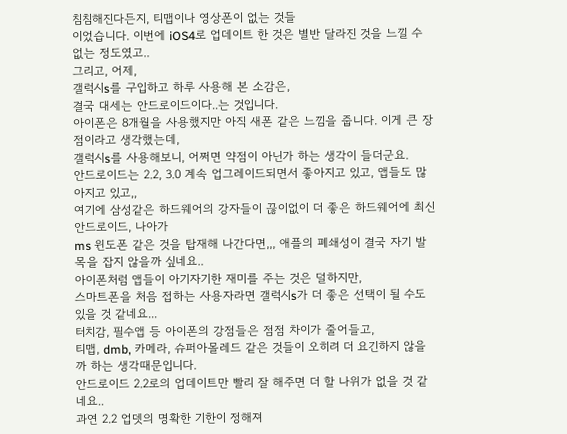침침해진다든지, 티맵이나 영상폰이 없는 것들
이었습니다. 이번에 iOS4로 업데이트 한 것은 별반 달라진 것을 느낄 수 없는 정도였고..
그리고, 어제,
갤럭시s를 구입하고 하루 사용해 본 소감은,
결국 대세는 안드로이드이다..는 것입니다.
아이폰은 8개월을 사용했지만 아직 새폰 같은 느낌을 줍니다. 이게 큰 장점이라고 생각했는데,
갤럭시s를 사용해보니, 어쩌면 약점이 아닌가 하는 생각이 들더군요.
안드로이드는 2.2, 3.0 계속 업그레이드되면서 좋아지고 있고, 앱들도 많아지고 있고,,
여기에 삼성같은 하드웨어의 강자들이 끊이없이 더 좋은 하드웨어에 최신 안드로이드, 나아가
ms 윈도폰 같은 것을 탑재해 나간다면,,, 애플의 폐쇄성이 결국 자기 발목을 잡지 않을까 싶네요..
아이폰처럼 앱들이 아기자기한 재미를 주는 것은 덜하지만,
스마트폰을 처음 접하는 사용자라면 갤럭시s가 더 좋은 선택이 될 수도 있을 것 같네요...
터치감, 필수앱 등 아이폰의 강점들은 점점 차이가 줄어들고,
티맵, dmb, 카메라, 슈퍼아몰레드 같은 것들이 오히려 더 요긴하지 않을까 하는 생각때문입니다.
안드로이드 2.2로의 업데이트만 빨리 잘 해주면 더 할 나위가 없을 것 같네요..
과연 2.2 업뎃의 명확한 기한이 정해져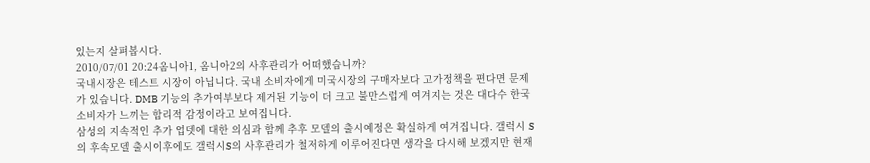있는지 살펴봅시다.
2010/07/01 20:24옴니아1, 옴니아2의 사후관리가 어떠했습니까?
국내시장은 테스트 시장이 아닙니다. 국내 소비자에게 미국시장의 구매자보다 고가정책을 편다면 문제가 있습니다. DMB 기능의 추가여부보다 제거된 기능이 더 크고 불만스럽게 여겨지는 것은 대다수 한국소비자가 느끼는 합리적 감정이라고 보여집니다.
삼성의 지속적인 추가 업뎃에 대한 의심과 함께 추후 모델의 출시예정은 확실하게 여겨집니다. 갤럭시 S의 후속모델 출시이후에도 갤럭시S의 사후관리가 철저하게 이루어진다면 생각을 다시해 보겠지만 현재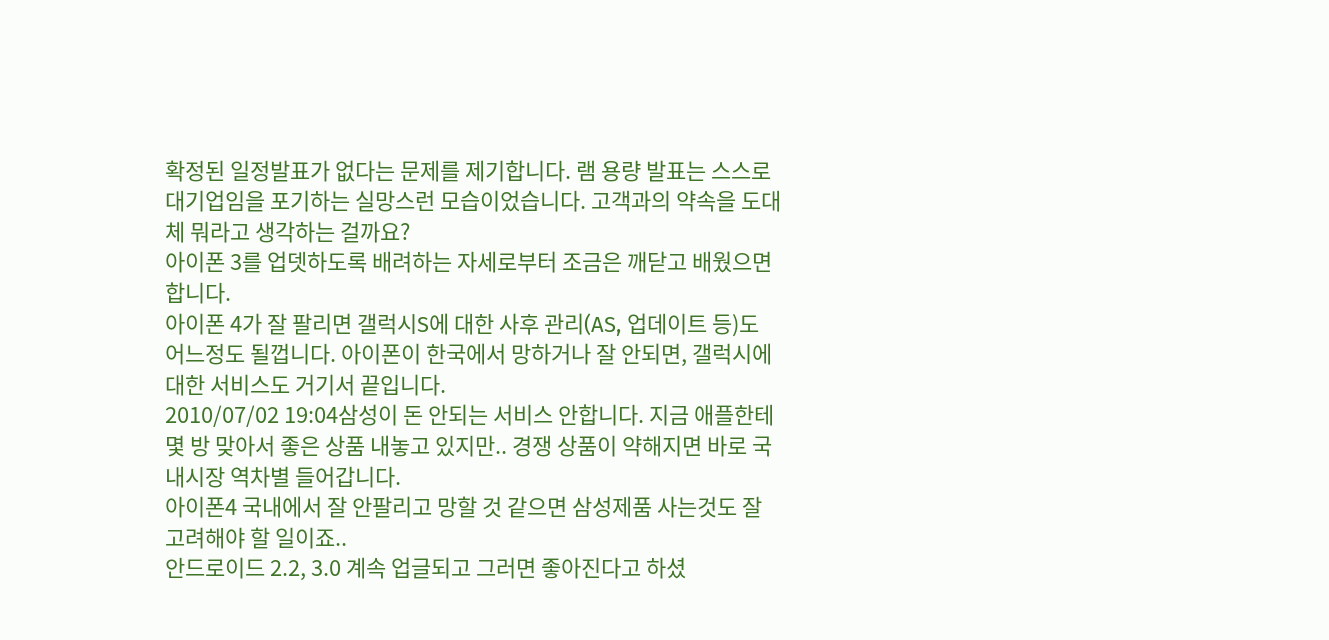확정된 일정발표가 없다는 문제를 제기합니다. 램 용량 발표는 스스로 대기업임을 포기하는 실망스런 모습이었습니다. 고객과의 약속을 도대체 뭐라고 생각하는 걸까요?
아이폰 3를 업뎃하도록 배려하는 자세로부터 조금은 깨닫고 배웠으면 합니다.
아이폰 4가 잘 팔리면 갤럭시S에 대한 사후 관리(AS, 업데이트 등)도 어느정도 될껍니다. 아이폰이 한국에서 망하거나 잘 안되면, 갤럭시에 대한 서비스도 거기서 끝입니다.
2010/07/02 19:04삼성이 돈 안되는 서비스 안합니다. 지금 애플한테 몇 방 맞아서 좋은 상품 내놓고 있지만.. 경쟁 상품이 약해지면 바로 국내시장 역차별 들어갑니다.
아이폰4 국내에서 잘 안팔리고 망할 것 같으면 삼성제품 사는것도 잘 고려해야 할 일이죠..
안드로이드 2.2, 3.0 계속 업글되고 그러면 좋아진다고 하셨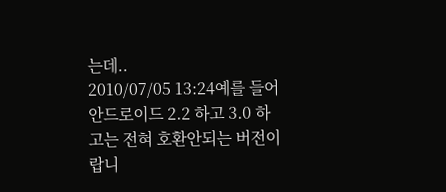는데..
2010/07/05 13:24예를 들어 안드로이드 2.2 하고 3.0 하고는 전혀 호환안되는 버전이랍니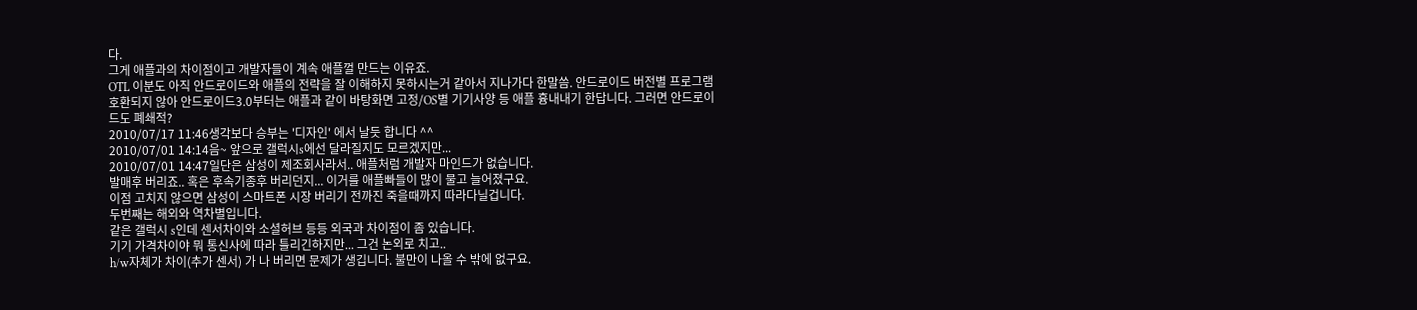다.
그게 애플과의 차이점이고 개발자들이 계속 애플껄 만드는 이유죠.
OTL 이분도 아직 안드로이드와 애플의 전략을 잘 이해하지 못하시는거 같아서 지나가다 한말씀. 안드로이드 버전별 프로그램 호환되지 않아 안드로이드3.0부터는 애플과 같이 바탕화면 고정/OS별 기기사양 등 애플 흉내내기 한답니다. 그러면 안드로이드도 폐쇄적?
2010/07/17 11:46생각보다 승부는 '디자인' 에서 날듯 합니다 ^^
2010/07/01 14:14음~ 앞으로 갤럭시s에선 달라질지도 모르겠지만...
2010/07/01 14:47일단은 삼성이 제조회사라서.. 애플처럼 개발자 마인드가 없습니다.
발매후 버리죠.. 혹은 후속기종후 버리던지... 이거를 애플빠들이 많이 물고 늘어졌구요.
이점 고치지 않으면 삼성이 스마트폰 시장 버리기 전까진 죽을때까지 따라다닐겁니다.
두번째는 해외와 역차별입니다.
같은 갤럭시 s인데 센서차이와 소셜허브 등등 외국과 차이점이 좀 있습니다.
기기 가격차이야 뭐 통신사에 따라 틀리긴하지만... 그건 논외로 치고..
h/w자체가 차이(추가 센서) 가 나 버리면 문제가 생깁니다. 불만이 나올 수 밖에 없구요.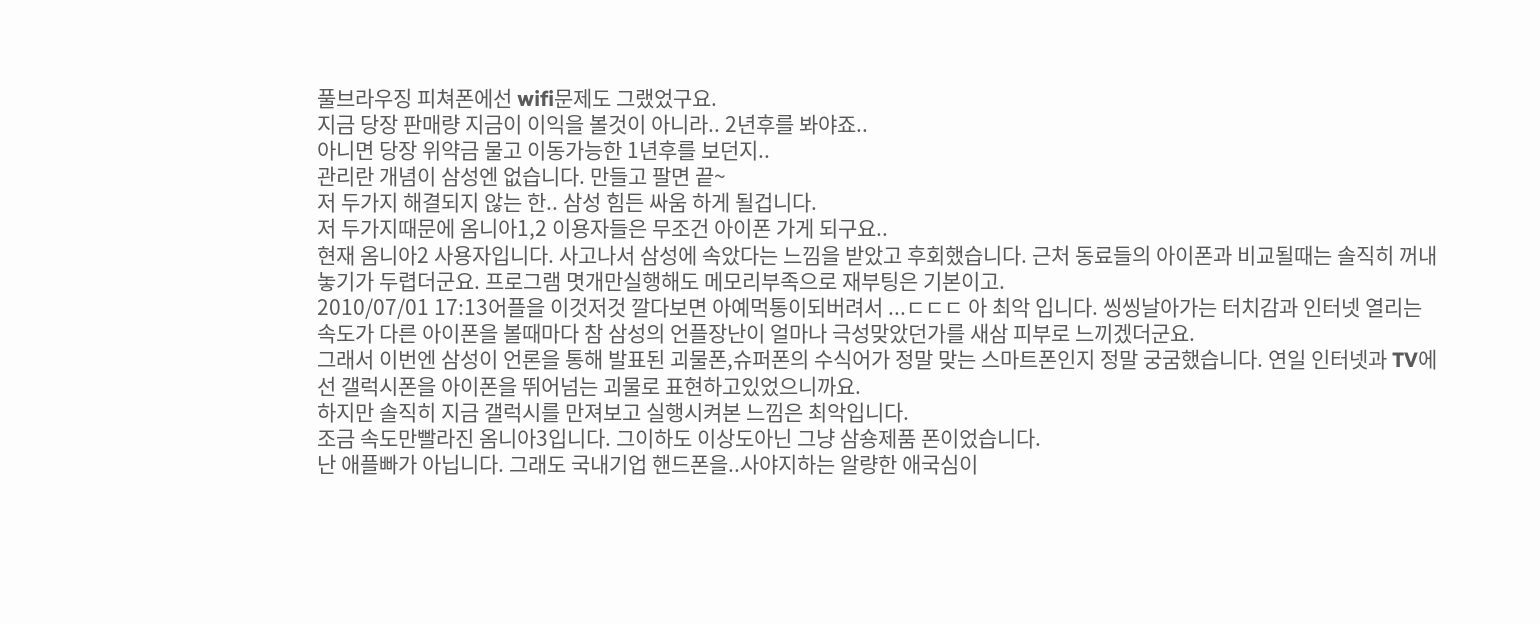풀브라우징 피쳐폰에선 wifi문제도 그랬었구요.
지금 당장 판매량 지금이 이익을 볼것이 아니라.. 2년후를 봐야죠..
아니면 당장 위약금 물고 이동가능한 1년후를 보던지..
관리란 개념이 삼성엔 없습니다. 만들고 팔면 끝~
저 두가지 해결되지 않는 한.. 삼성 힘든 싸움 하게 될겁니다.
저 두가지때문에 옴니아1,2 이용자들은 무조건 아이폰 가게 되구요..
현재 옴니아2 사용자입니다. 사고나서 삼성에 속았다는 느낌을 받았고 후회했습니다. 근처 동료들의 아이폰과 비교될때는 솔직히 꺼내놓기가 두렵더군요. 프로그램 몃개만실행해도 메모리부족으로 재부팅은 기본이고.
2010/07/01 17:13어플을 이것저것 깔다보면 아예먹통이되버려서 ...ㄷㄷㄷ 아 최악 입니다. 씽씽날아가는 터치감과 인터넷 열리는 속도가 다른 아이폰을 볼때마다 참 삼성의 언플장난이 얼마나 극성맞았던가를 새삼 피부로 느끼겠더군요.
그래서 이번엔 삼성이 언론을 통해 발표된 괴물폰,슈퍼폰의 수식어가 정말 맞는 스마트폰인지 정말 궁굼했습니다. 연일 인터넷과 TV에선 갤럭시폰을 아이폰을 뛰어넘는 괴물로 표현하고있었으니까요.
하지만 솔직히 지금 갤럭시를 만져보고 실행시켜본 느낌은 최악입니다.
조금 속도만빨라진 옴니아3입니다. 그이하도 이상도아닌 그냥 삼숑제품 폰이었습니다.
난 애플빠가 아닙니다. 그래도 국내기업 핸드폰을..사야지하는 알량한 애국심이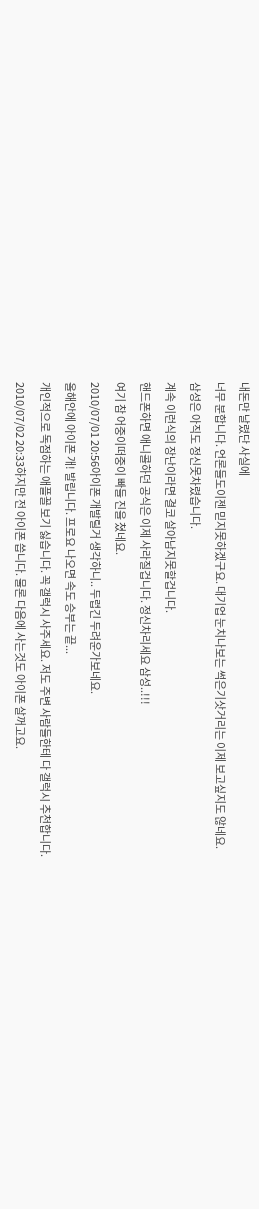내돈만 날렸단 사실에
너무 분합니다. 언론들도이젠 믿지못하겠구요. 대기업 눈치나보는 썩은기삿거리는 이제 보고싶지도 않네요.
삼성은 아직도 정신못차렸습니다.
계속 이런식의 장난이라면 결코 살아남지못할겁니다.
핸드폰하면 애니콜하던 공식은 이제 사라질겁니다. 정신차리세요 삼성..!!!
여기 참 어중이떠중이 빠들 진을 쳤네요.
2010/07/01 20:56아이폰 개발릴거 생각하니.. 두렵긴 두려운가보네요.
올해안에 아이폰 개! 발립니다. 프로요 나오면 속도 승부는 끝...
개인적으로 독점하는 애플꼴 보기 싫습니다. 꼭 갤럭시 사주세요. 저도 주변 사람들한테 다 갤럭시 추천합니다.
2010/07/02 20:33하지만 전 아이폰 씁니다. 물론 다음에 사는것도 아이폰 살꺼고요.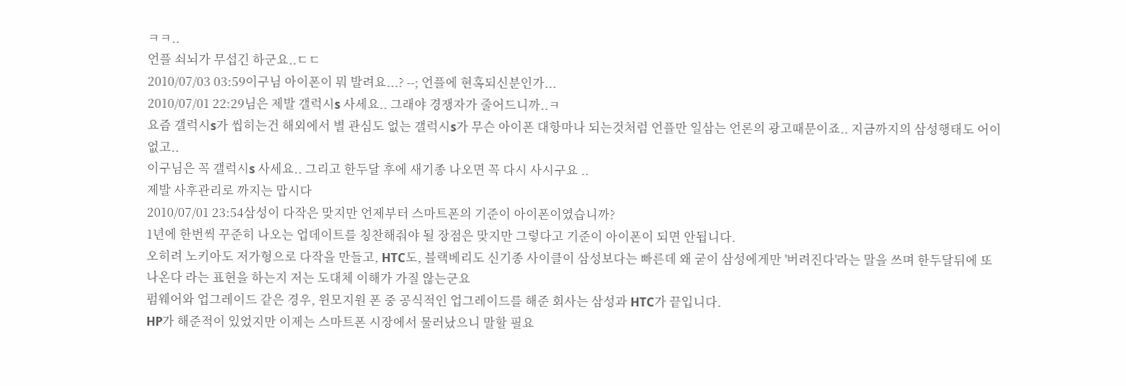ㅋㅋ..
언플 쇠뇌가 무섭긴 하군요..ㄷㄷ
2010/07/03 03:59이구님 아이폰이 뭐 발려요...? --; 언플에 현혹되신분인가...
2010/07/01 22:29님은 제발 갤럭시s 사세요.. 그래야 경쟁자가 줄어드니까..ㅋ
요즘 갤럭시s가 씹히는건 해외에서 별 관심도 없는 갤럭시s가 무슨 아이폰 대항마나 되는것처럼 언플만 일삼는 언론의 광고때문이죠.. 지금까지의 삼성행태도 어이없고..
이구님은 꼭 갤럭시s 사세요.. 그리고 한두달 후에 새기종 나오면 꼭 다시 사시구요 ..
제발 사후관리로 까지는 맙시다
2010/07/01 23:54삼성이 다작은 맞지만 언제부터 스마트폰의 기준이 아이폰이였습니까?
1년에 한번씩 꾸준히 나오는 업데이트를 칭찬해줘야 될 장점은 맞지만 그렇다고 기준이 아이폰이 되면 안됩니다.
오히려 노키아도 저가형으로 다작을 만들고, HTC도, 블랙베리도 신기종 사이클이 삼성보다는 빠른데 왜 굳이 삼성에게만 '버려진다'라는 말을 쓰며 한두달뒤에 또 나온다 라는 표현을 하는지 저는 도대체 이해가 가질 않는군요
펌웨어와 업그레이드 같은 경우, 윈모지원 폰 중 공식적인 업그레이드를 해준 회사는 삼성과 HTC가 끝입니다.
HP가 해준적이 있었지만 이제는 스마트폰 시장에서 물러났으니 말할 필요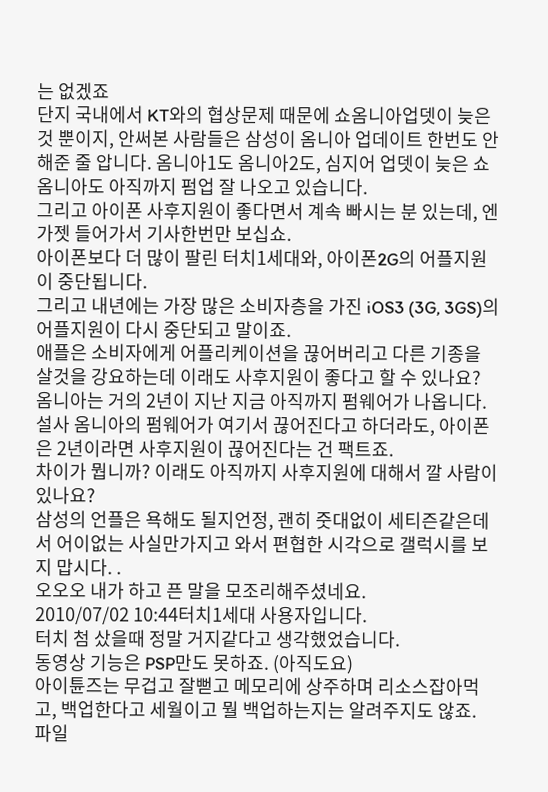는 없겠죠
단지 국내에서 KT와의 협상문제 때문에 쇼옴니아업뎃이 늦은 것 뿐이지, 안써본 사람들은 삼성이 옴니아 업데이트 한번도 안해준 줄 압니다. 옴니아1도 옴니아2도, 심지어 업뎃이 늦은 쇼옴니아도 아직까지 펌업 잘 나오고 있습니다.
그리고 아이폰 사후지원이 좋다면서 계속 빠시는 분 있는데, 엔가젯 들어가서 기사한번만 보십쇼.
아이폰보다 더 많이 팔린 터치1세대와, 아이폰2G의 어플지원이 중단됩니다.
그리고 내년에는 가장 많은 소비자층을 가진 iOS3 (3G, 3GS)의 어플지원이 다시 중단되고 말이죠.
애플은 소비자에게 어플리케이션을 끊어버리고 다른 기종을 살것을 강요하는데 이래도 사후지원이 좋다고 할 수 있나요?
옴니아는 거의 2년이 지난 지금 아직까지 펌웨어가 나옵니다. 설사 옴니아의 펌웨어가 여기서 끊어진다고 하더라도, 아이폰은 2년이라면 사후지원이 끊어진다는 건 팩트죠.
차이가 뭡니까? 이래도 아직까지 사후지원에 대해서 깔 사람이 있나요?
삼성의 언플은 욕해도 될지언정, 괜히 줏대없이 세티즌같은데서 어이없는 사실만가지고 와서 편협한 시각으로 갤럭시를 보지 맙시다. .
오오오 내가 하고 픈 말을 모조리해주셨네요.
2010/07/02 10:44터치1세대 사용자입니다.
터치 첨 샀을때 정말 거지같다고 생각했었습니다.
동영상 기능은 PSP만도 못하죠. (아직도요)
아이튠즈는 무겁고 잘뻗고 메모리에 상주하며 리소스잡아먹고, 백업한다고 세월이고 뭘 백업하는지는 알려주지도 않죠.
파일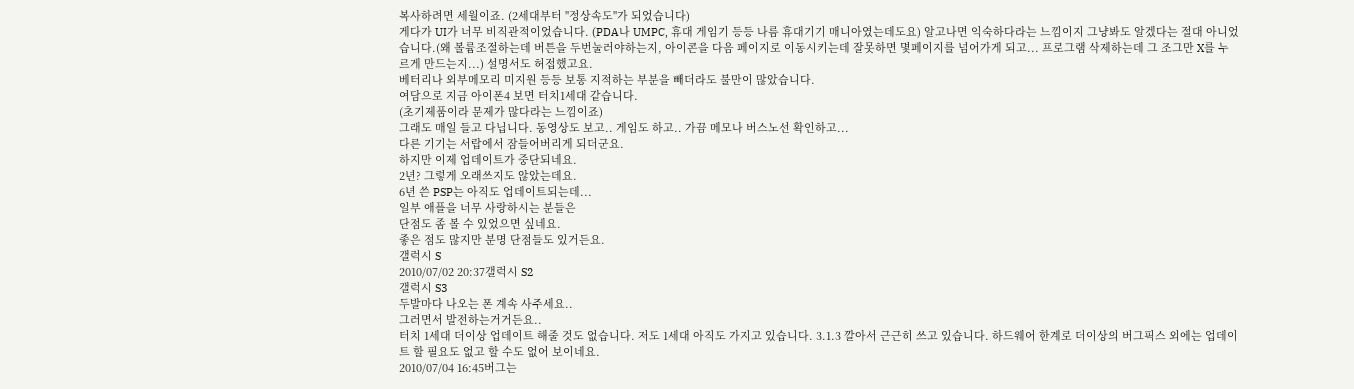복사하려면 세월이죠. (2세대부터 "정상속도"가 되었습니다)
게다가 UI가 너무 비직관적이었습니다. (PDA나 UMPC, 휴대 게임기 등등 나름 휴대기기 매니아였는데도요) 알고나면 익숙하다라는 느낌이지 그냥봐도 알겠다는 절대 아니었습니다.(왜 볼륨조절하는데 버튼을 두번눌러야하는지, 아이콘을 다음 페이지로 이동시키는데 잘못하면 몇페이지를 넘어가게 되고... 프로그램 삭제하는데 그 조그만 X를 누르게 만드는지...) 설명서도 허접했고요.
베터리나 외부메모리 미지원 등등 보통 지적하는 부분을 빼더라도 불만이 많았습니다.
여담으로 지금 아이폰4 보면 터치1세대 같습니다.
(초기제품이라 문제가 많다라는 느낌이죠)
그래도 매일 들고 다닙니다. 동영상도 보고.. 게임도 하고.. 가끔 메모나 버스노선 확인하고...
다른 기기는 서랍에서 잠들어버리게 되더군요.
하지만 이제 업데이트가 중단되네요.
2년? 그렇게 오래쓰지도 않았는데요.
6년 쓴 PSP는 아직도 업데이트되는데...
일부 애플을 너무 사랑하시는 분들은
단점도 좀 볼 수 있었으면 싶네요.
좋은 점도 많지만 분명 단점들도 있거든요.
갤럭시 S
2010/07/02 20:37갤럭시 S2
갤럭시 S3
두발마다 나오는 폰 계속 사주세요..
그러면서 발전하는거거든요..
터치 1세대 더이상 업데이트 해줄 것도 없습니다. 저도 1세대 아직도 가지고 있습니다. 3.1.3 깔아서 근근히 쓰고 있습니다. 하드웨어 한계로 더이상의 버그픽스 외에는 업데이트 할 필요도 없고 할 수도 없어 보이네요.
2010/07/04 16:45버그는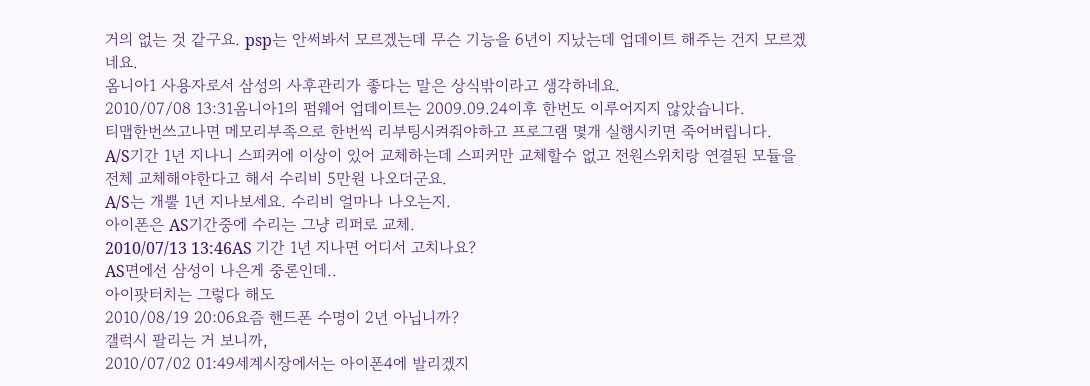거의 없는 것 같구요. psp는 안써봐서 모르겠는데 무슨 기능을 6년이 지났는데 업데이트 해주는 건지 모르겠네요.
옴니아1 사용자로서 삼성의 사후관리가 좋다는 말은 상식밖이라고 생각하네요.
2010/07/08 13:31옴니아1의 펌웨어 업데이트는 2009.09.24이후 한번도 이루어지지 않았습니다.
티맵한번쓰고나면 메모리부족으로 한번씩 리부팅시켜줘야하고 프로그램 몇개 실행시키면 죽어버립니다.
A/S기간 1년 지나니 스피커에 이상이 있어 교체하는데 스피커만 교체할수 없고 전원스위치랑 연결된 모듈을 전체 교체해야한다고 해서 수리비 5만원 나오더군요.
A/S는 개뿔 1년 지나보세요. 수리비 얼마나 나오는지.
아이폰은 AS기간중에 수리는 그냥 리퍼로 교체.
2010/07/13 13:46AS 기간 1년 지나면 어디서 고치나요?
AS면에선 삼성이 나은게 중론인데..
아이팟터치는 그렇다 해도
2010/08/19 20:06요즘 핸드폰 수명이 2년 아닙니까?
갤럭시 팔리는 거 보니까,
2010/07/02 01:49세계시장에서는 아이폰4에 발리겠지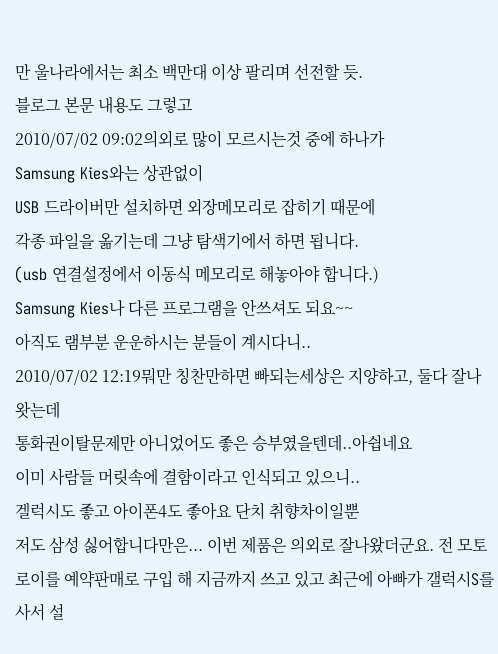만 울나라에서는 최소 백만대 이상 팔리며 선전할 듯.
블로그 본문 내용도 그렇고
2010/07/02 09:02의외로 많이 모르시는것 중에 하나가
Samsung Kies와는 상관없이
USB 드라이버만 설치하면 외장메모리로 잡히기 때문에
각종 파일을 옮기는데 그냥 탐색기에서 하면 됩니다.
(usb 연결설정에서 이동식 메모리로 해놓아야 합니다.)
Samsung Kies나 다른 프로그램을 안쓰셔도 되요~~
아직도 램부분 운운하시는 분들이 계시다니..
2010/07/02 12:19뭐만 칭찬만하면 빠되는세상은 지양하고, 둘다 잘나왓는데
통화권이탈문제만 아니었어도 좋은 승부였을텐데..아쉽네요
이미 사람들 머릿속에 결함이라고 인식되고 있으니..
겔럭시도 좋고 아이폰4도 좋아요 단치 취향차이일뿐
저도 삼성 싫어합니다만은... 이번 제품은 의외로 잘나왔더군요. 전 모토로이를 예약판매로 구입 해 지금까지 쓰고 있고 최근에 아빠가 갤럭시S를 사서 설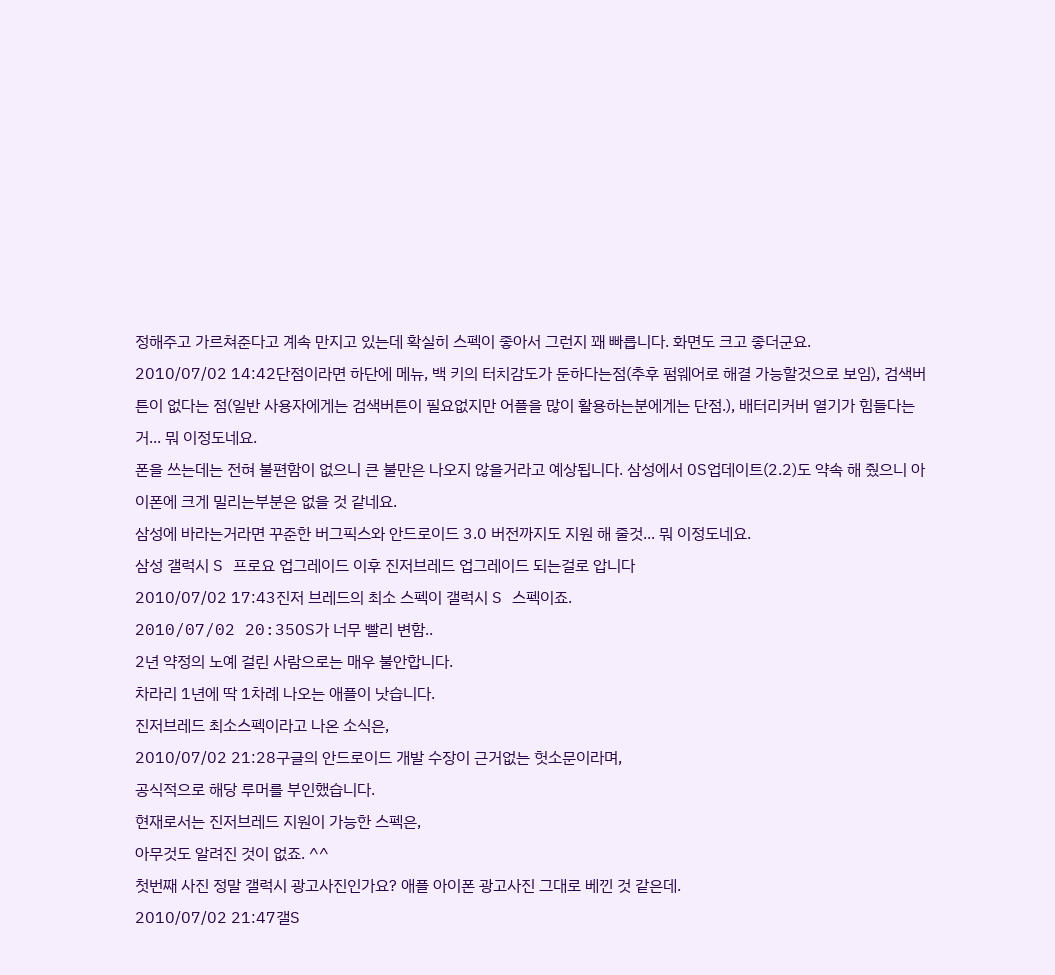정해주고 가르쳐준다고 계속 만지고 있는데 확실히 스펙이 좋아서 그런지 꽤 빠릅니다. 화면도 크고 좋더군요.
2010/07/02 14:42단점이라면 하단에 메뉴, 백 키의 터치감도가 둔하다는점(추후 펌웨어로 해결 가능할것으로 보임), 검색버튼이 없다는 점(일반 사용자에게는 검색버튼이 필요없지만 어플을 많이 활용하는분에게는 단점.), 배터리커버 열기가 힘들다는거... 뭐 이정도네요.
폰을 쓰는데는 전혀 불편함이 없으니 큰 불만은 나오지 않을거라고 예상됩니다. 삼성에서 OS업데이트(2.2)도 약속 해 줬으니 아이폰에 크게 밀리는부분은 없을 것 같네요.
삼성에 바라는거라면 꾸준한 버그픽스와 안드로이드 3.0 버전까지도 지원 해 줄것... 뭐 이정도네요.
삼성 갤럭시 S 프로요 업그레이드 이후 진저브레드 업그레이드 되는걸로 압니다
2010/07/02 17:43진저 브레드의 최소 스펙이 갤럭시 S 스펙이죠.
2010/07/02 20:35OS가 너무 빨리 변함..
2년 약정의 노예 걸린 사람으로는 매우 불안합니다.
차라리 1년에 딱 1차례 나오는 애플이 낫습니다.
진저브레드 최소스펙이라고 나온 소식은,
2010/07/02 21:28구글의 안드로이드 개발 수장이 근거없는 헛소문이라며,
공식적으로 해당 루머를 부인했습니다.
현재로서는 진저브레드 지원이 가능한 스펙은,
아무것도 알려진 것이 없죠. ^^
첫번째 사진 정말 갤럭시 광고사진인가요? 애플 아이폰 광고사진 그대로 베낀 것 같은데.
2010/07/02 21:47갤S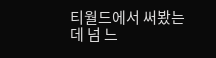티월드에서 써봤는데 넘 느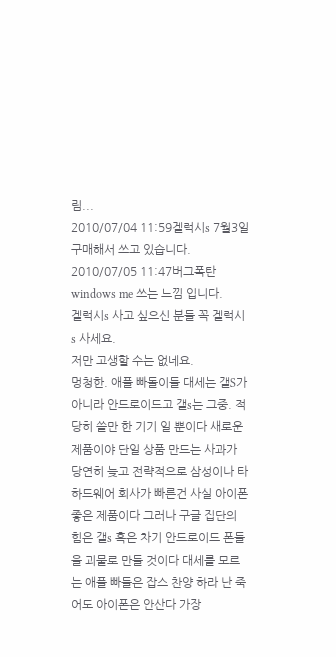림...
2010/07/04 11:59겔럭시s 7월3일 구매해서 쓰고 있습니다.
2010/07/05 11:47버그폭탄 windows me 쓰는 느낌 입니다.
겔럭시s 사고 싶으신 분들 꼭 겔럭시s 사세요.
저만 고생할 수는 없네요.
멍청한. 애플 빠돌이들 대세는 갤S가 아니라 안드로이드고 갤s는 그중. 적당히 쓸만 한 기기 일 뿐이다 새로운 제품이야 단일 상품 만드는 사과가 당연히 늦고 전략적으로 삼성이나 타 하드웨어 회사가 빠른건 사실 아이폰 좋은 제품이다 그러나 구글 집단의 힘은 갤s 혹은 차기 안드로이드 폰들을 괴물로 만들 것이다 대세를 모르는 애플 빠들은 잡스 찬양 하라 난 죽어도 아이폰은 안산다 가장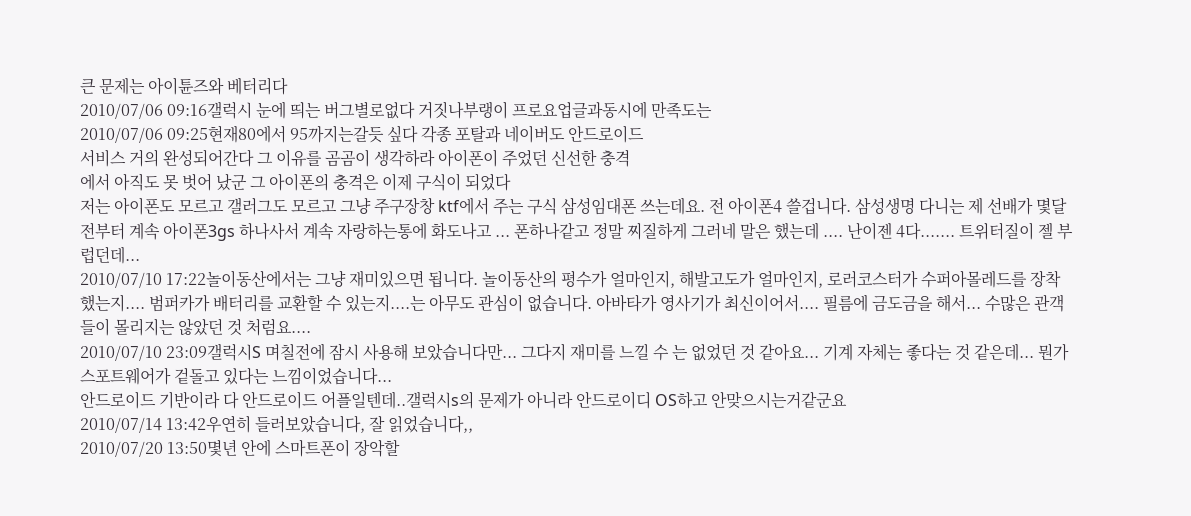큰 문제는 아이튠즈와 베터리다
2010/07/06 09:16갤럭시 눈에 띄는 버그별로없다 거짓나부랭이 프로요업글과동시에 만족도는
2010/07/06 09:25현재80에서 95까지는갈듯 싶다 각종 포탈과 네이버도 안드로이드
서비스 거의 완성되어간다 그 이유를 곰곰이 생각하라 아이폰이 주었던 신선한 충격
에서 아직도 못 벗어 났군 그 아이폰의 충격은 이제 구식이 되었다
저는 아이폰도 모르고 갤러그도 모르고 그냥 주구장창 ktf에서 주는 구식 삼성임대폰 쓰는데요. 전 아이폰4 쓸겁니다. 삼성생명 다니는 제 선배가 몇달전부터 계속 아이폰3gs 하나사서 계속 자랑하는통에 화도나고 ... 폰하나같고 정말 찌질하게 그러네 말은 했는데 .... 난이젠 4다....... 트위터질이 젤 부럽던데...
2010/07/10 17:22놀이동산에서는 그냥 재미있으면 됩니다. 놀이동산의 평수가 얼마인지, 해발고도가 얼마인지, 로러코스터가 수퍼아몰레드를 장착했는지.... 범퍼카가 배터리를 교환할 수 있는지....는 아무도 관심이 없습니다. 아바타가 영사기가 최신이어서.... 필름에 금도금을 해서... 수많은 관객들이 몰리지는 않았던 것 처럼요....
2010/07/10 23:09갤럭시S 며칠전에 잠시 사용해 보았습니다만... 그다지 재미를 느낄 수 는 없었던 것 같아요... 기계 자체는 좋다는 것 같은데... 뭔가 스포트웨어가 겉돌고 있다는 느낌이었습니다...
안드로이드 기반이라 다 안드로이드 어플일텐데..갤럭시s의 문제가 아니라 안드로이디 OS하고 안맞으시는거같군요
2010/07/14 13:42우연히 들러보았습니다, 잘 읽었습니다,,
2010/07/20 13:50몇년 안에 스마트폰이 장악할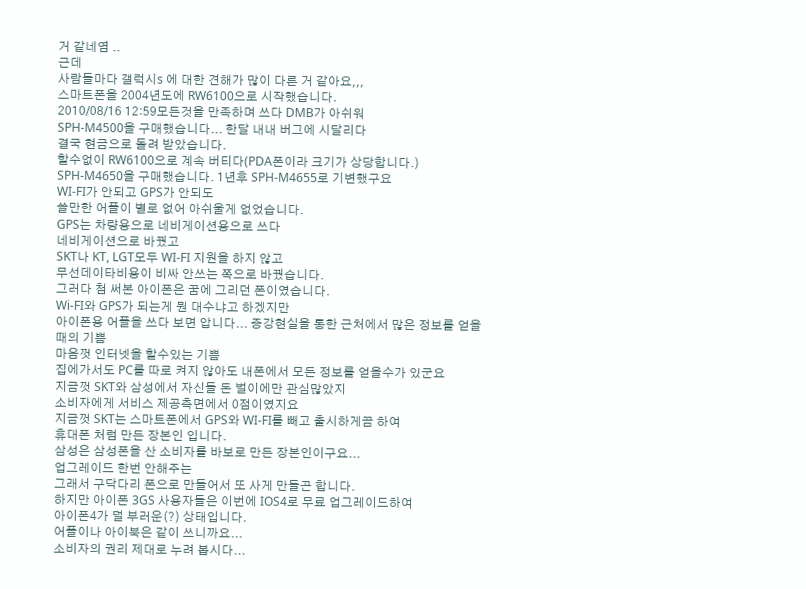거 같네염 ..
근데
사람들마다 갤럭시s 에 대한 견해가 많이 다른 거 같아요,,,
스마트폰을 2004년도에 RW6100으로 시작했습니다.
2010/08/16 12:59모든것을 만족하며 쓰다 DMB가 아쉬워
SPH-M4500을 구매했습니다... 한달 내내 버그에 시달리다
결국 현금으로 돌려 받았습니다.
할수없이 RW6100으로 계속 버티다(PDA폰이라 크기가 상당합니다.)
SPH-M4650을 구매했습니다. 1년후 SPH-M4655로 기변했구요
WI-FI가 안되고 GPS가 안되도
쓸만한 어플이 별로 없어 아쉬울게 없었습니다.
GPS는 차량용으로 네비게이션용으로 쓰다
네비게이션으로 바꿨고
SKT나 KT, LGT모두 WI-FI 지원을 하지 않고
무선데이타비용이 비싸 안쓰는 쪽으로 바꿨습니다.
그러다 첨 써본 아이폰은 꿈에 그리던 폰이였습니다.
Wi-FI와 GPS가 되는게 뭔 대수냐고 하겠지만
아이폰용 어플을 쓰다 보면 압니다... 증강현실을 통한 근처에서 많은 정보를 얻을때의 기쁨
마음껏 인터넷을 할수있는 기쁨
집에가서도 PC를 따로 켜지 않아도 내폰에서 모든 정보를 얻을수가 있군요
지금껏 SKT와 삼성에서 자신들 돈 벌이에만 관심많았지
소비자에게 서비스 제공측면에서 0점이였지요
지금껏 SKT는 스마트폰에서 GPS와 WI-FI를 빼고 출시하게끔 하여
휴대폰 처럼 만든 장본인 입니다.
삼성은 삼성폰을 산 소비자를 바보로 만든 장본인이구요...
업그레이드 한번 안해주는
그래서 구닥다리 폰으로 만들어서 또 사게 만들곤 합니다.
하지만 아이폰 3GS 사용자들은 이번에 IOS4로 무료 업그레이드하여
아이폰4가 덜 부러운(?) 상태입니다.
어플이나 아이북은 같이 쓰니까요...
소비자의 권리 제대로 누려 봅시다...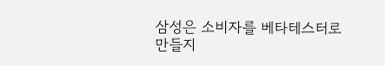삼성은 소비자를 베타테스터로 만들지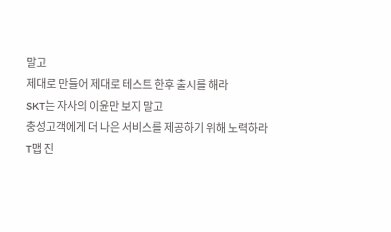말고
제대로 만들어 제대로 테스트 한후 출시를 해라
SKT는 자사의 이윤만 보지 말고
충성고객에게 더 나은 서비스를 제공하기 위해 노력하라
T맵 진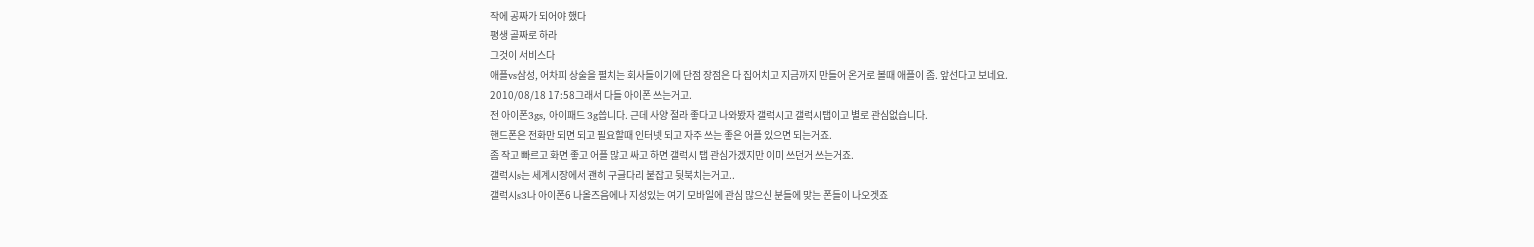작에 공짜가 되어야 했다
평생 골짜로 하라
그것이 서비스다
애플vs삼성, 어차피 상술을 펼치는 회사들이기에 단점 장점은 다 집어치고 지금까지 만들어 온거로 볼때 애플이 좀. 앞선다고 보네요.
2010/08/18 17:58그래서 다들 아이폰 쓰는거고.
전 아이폰3gs, 아이패드 3g씁니다. 근데 사양 절라 좋다고 나와봤자 갤럭시고 갤럭시탭이고 별로 관심없습니다.
핸드폰은 전화만 되면 되고 필요할때 인터넷 되고 자주 쓰는 좋은 어플 있으면 되는거죠.
좀 작고 빠르고 화면 좋고 어플 많고 싸고 하면 갤럭시 탭 관심가겠지만 이미 쓰던거 쓰는거죠.
갤럭시s는 세계시장에서 괜히 구글다리 붙잡고 뒷북치는거고..
갤럭시s3나 아이폰6 나올즈음에나 지성있는 여기 모바일에 관심 많으신 분들에 맞는 폰들이 나오겟죠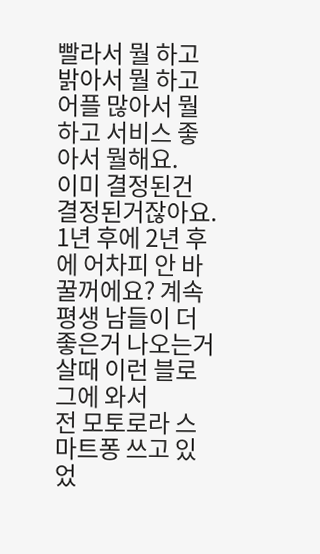빨라서 뭘 하고 밝아서 뭘 하고 어플 많아서 뭘 하고 서비스 좋아서 뭘해요.
이미 결정된건 결정된거잖아요.
1년 후에 2년 후에 어차피 안 바꿀꺼에요? 계속 평생 남들이 더 좋은거 나오는거 살때 이런 블로그에 와서
전 모토로라 스마트퐁 쓰고 있었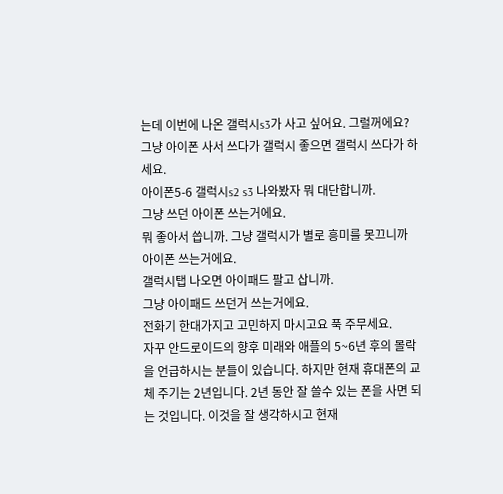는데 이번에 나온 갤럭시s3가 사고 싶어요. 그럴꺼에요?
그냥 아이폰 사서 쓰다가 갤럭시 좋으면 갤럭시 쓰다가 하세요.
아이폰5-6 갤럭시s2 s3 나와봤자 뭐 대단합니까.
그냥 쓰던 아이폰 쓰는거에요.
뭐 좋아서 씁니까. 그냥 갤럭시가 별로 흥미를 못끄니까 아이폰 쓰는거에요.
갤럭시탭 나오면 아이패드 팔고 삽니까.
그냥 아이패드 쓰던거 쓰는거에요.
전화기 한대가지고 고민하지 마시고요 푹 주무세요.
자꾸 안드로이드의 향후 미래와 애플의 5~6년 후의 몰락을 언급하시는 분들이 있습니다. 하지만 현재 휴대폰의 교체 주기는 2년입니다. 2년 동안 잘 쓸수 있는 폰을 사면 되는 것입니다. 이것을 잘 생각하시고 현재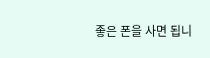좋은 폰을 사면 됩니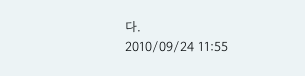다.
2010/09/24 11:55